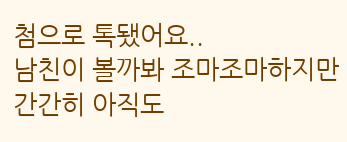첨으로 톡됐어요..
남친이 볼까봐 조마조마하지만 간간히 아직도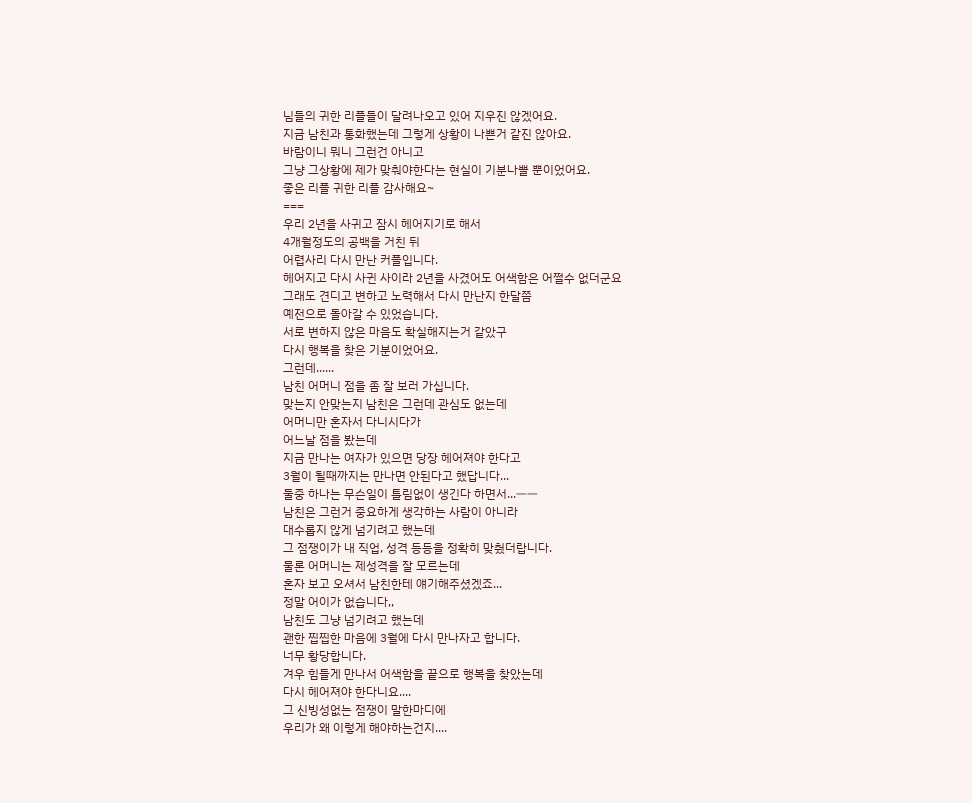님들의 귀한 리플들이 달려나오고 있어 지우진 않겠어요.
지금 남친과 통화했는데 그렇게 상황이 나쁜거 같진 않아요.
바람이니 뭐니 그런건 아니고
그냥 그상황에 제가 맞춰야한다는 현실이 기분나쁠 뿐이었어요.
좋은 리플 귀한 리플 감사해요~
===
우리 2년을 사귀고 잠시 헤어지기로 해서
4개월정도의 공백을 거친 뒤
어렵사리 다시 만난 커플입니다.
헤어지고 다시 사귄 사이라 2년을 사겼어도 어색함은 어쩔수 없더군요
그래도 견디고 변하고 노력해서 다시 만난지 한달쯤
예전으로 돌아갈 수 있었습니다.
서로 변하지 않은 마음도 확실해지는거 같았구
다시 행복을 찾은 기분이었어요.
그런데......
남친 어머니 점을 좀 잘 보러 가십니다.
맞는지 안맞는지 남친은 그런데 관심도 없는데
어머니만 혼자서 다니시다가
어느날 점을 봤는데
지금 만나는 여자가 있으면 당장 헤어져야 한다고
3월이 될때까지는 만나면 안된다고 했답니다...
둘중 하나는 무슨일이 틀림없이 생긴다 하면서...ㅡㅡ
남친은 그런거 중요하게 생각하는 사람이 아니라
대수롭지 않게 넘기려고 했는데
그 점쟁이가 내 직업, 성격 등등을 정확히 맞췄더랍니다.
물론 어머니는 제성격을 잘 모르는데
혼자 보고 오셔서 남친한테 얘기해주셨겠죠...
정말 어이가 없습니다,,
남친도 그냥 넘기려고 했는데
괜한 찝찝한 마음에 3월에 다시 만나자고 합니다.
너무 황당합니다.
겨우 힘들게 만나서 어색함을 끝으로 행복을 찾았는데
다시 헤어져야 한다니요....
그 신빙성없는 점쟁이 말한마디에
우리가 왜 이렇게 해야하는건지....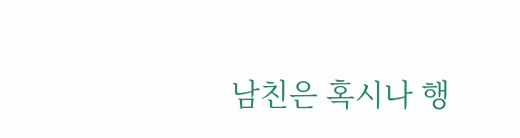남친은 혹시나 행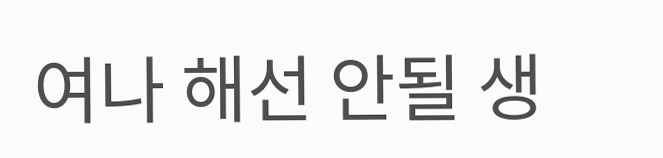여나 해선 안될 생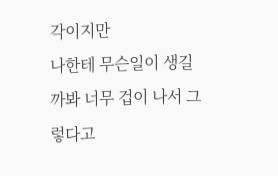각이지만
나한테 무슨일이 생길까봐 너무 겁이 나서 그렇다고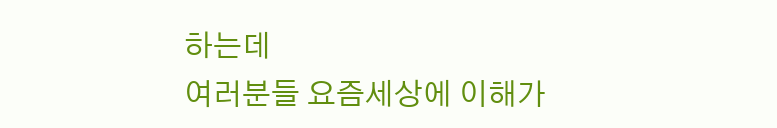하는데
여러분들 요즘세상에 이해가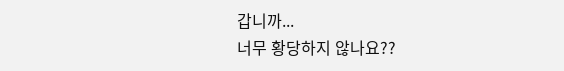갑니까...
너무 황당하지 않나요??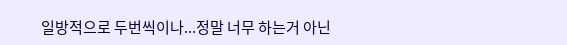일방적으로 두번씩이나...정말 너무 하는거 아닌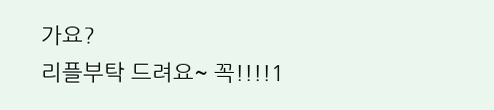가요?
리플부탁 드려요~ 꼭!!!!1